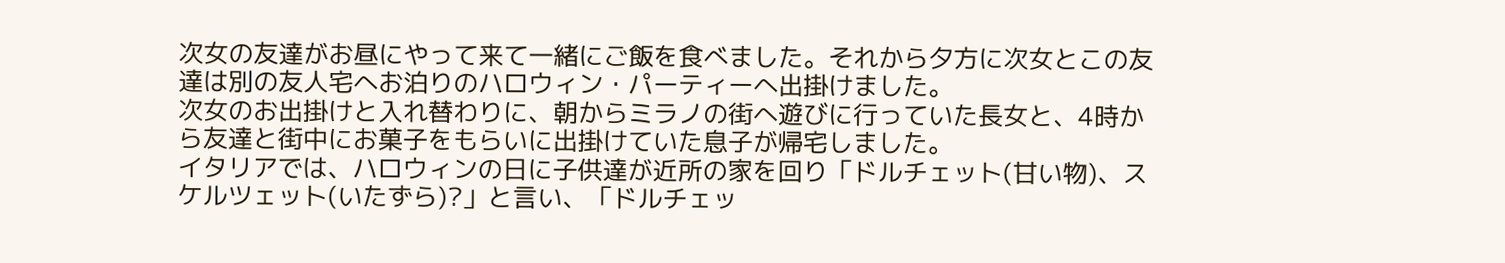次女の友達がお昼にやって来て一緒にご飯を食べました。それから夕方に次女とこの友達は別の友人宅へお泊りのハロウィン・パーティーへ出掛けました。
次女のお出掛けと入れ替わりに、朝からミラノの街へ遊びに行っていた長女と、4時から友達と街中にお菓子をもらいに出掛けていた息子が帰宅しました。
イタリアでは、ハロウィンの日に子供達が近所の家を回り「ドルチェット(甘い物)、スケルツェット(いたずら)?」と言い、「ドルチェッ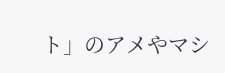ト」のアメやマシ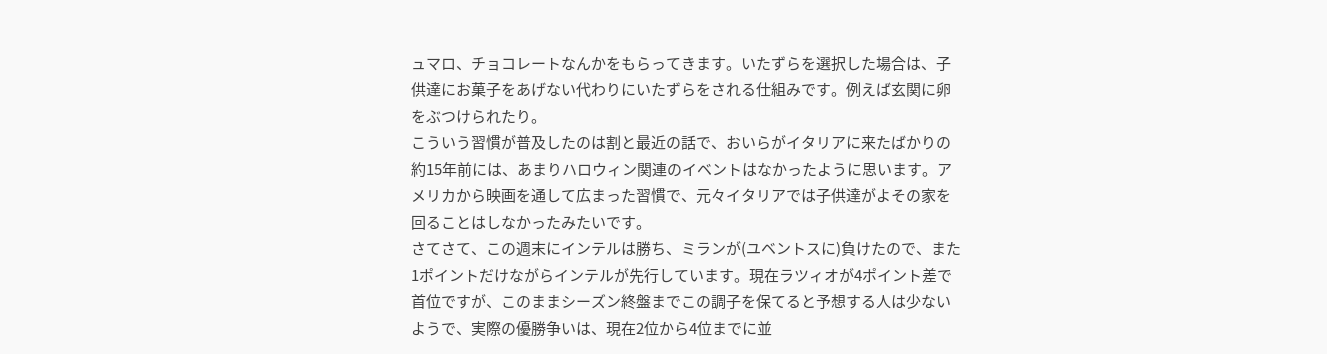ュマロ、チョコレートなんかをもらってきます。いたずらを選択した場合は、子供達にお菓子をあげない代わりにいたずらをされる仕組みです。例えば玄関に卵をぶつけられたり。
こういう習慣が普及したのは割と最近の話で、おいらがイタリアに来たばかりの約15年前には、あまりハロウィン関連のイベントはなかったように思います。アメリカから映画を通して広まった習慣で、元々イタリアでは子供達がよその家を回ることはしなかったみたいです。
さてさて、この週末にインテルは勝ち、ミランが(ユベントスに)負けたので、また1ポイントだけながらインテルが先行しています。現在ラツィオが4ポイント差で首位ですが、このままシーズン終盤までこの調子を保てると予想する人は少ないようで、実際の優勝争いは、現在2位から4位までに並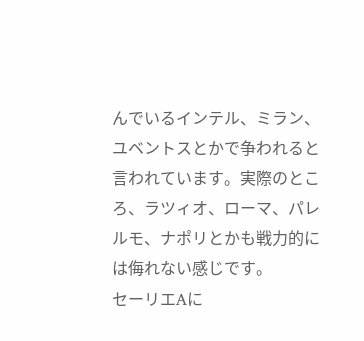んでいるインテル、ミラン、ユベントスとかで争われると言われています。実際のところ、ラツィオ、ローマ、パレルモ、ナポリとかも戦力的には侮れない感じです。
セーリエAに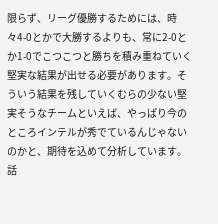限らず、リーグ優勝するためには、時々4-0とかで大勝するよりも、常に2-0とか1-0でこつこつと勝ちを積み重ねていく堅実な結果が出せる必要があります。そういう結果を残していくむらの少ない堅実そうなチームといえば、やっぱり今のところインテルが秀でているんじゃないのかと、期待を込めて分析しています。
話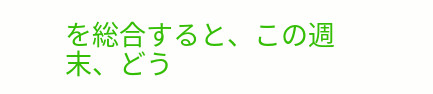を総合すると、この週末、どう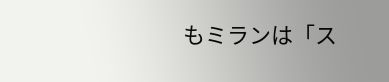もミランは「ス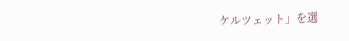ケルツェット」を選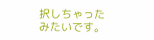択しちゃったみたいです。